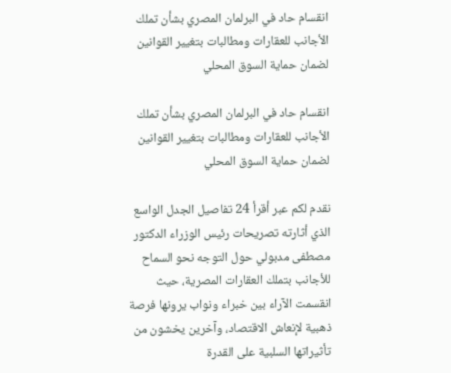انقسام حاد في البرلمان المصري بشأن تملك الأجانب للعقارات ومطالبات بتغيير القوانين لضمان حماية السوق المحلي

انقسام حاد في البرلمان المصري بشأن تملك الأجانب للعقارات ومطالبات بتغيير القوانين لضمان حماية السوق المحلي

نقدم لكم عبر أقرأ 24 تفاصيل الجدل الواسع الذي أثارته تصريحات رئيس الوزراء الدكتور مصطفى مدبولي حول التوجه نحو السماح للأجانب بتملك العقارات المصرية، حيث انقسمت الآراء بين خبراء ونواب يرونها فرصة ذهبية لإنعاش الاقتصاد، وآخرين يخشون من تأثيراتها السلبية على القدرة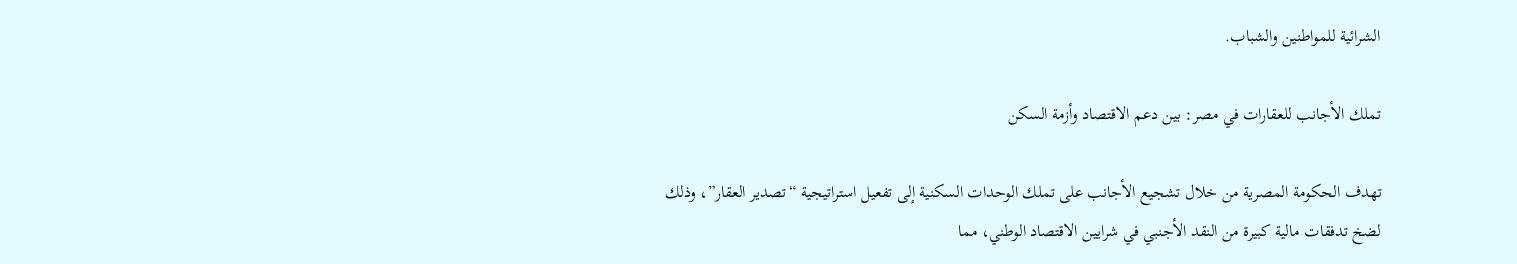الشرائية للمواطنين والشباب.

تملك الأجانب للعقارات في مصر: بين دعم الاقتصاد وأزمة السكن

تهدف الحكومة المصرية من خلال تشجيع الأجانب على تملك الوحدات السكنية إلى تفعيل استراتيجية “تصدير العقار”، وذلك لضخ تدفقات مالية كبيرة من النقد الأجنبي في شرايين الاقتصاد الوطني، مما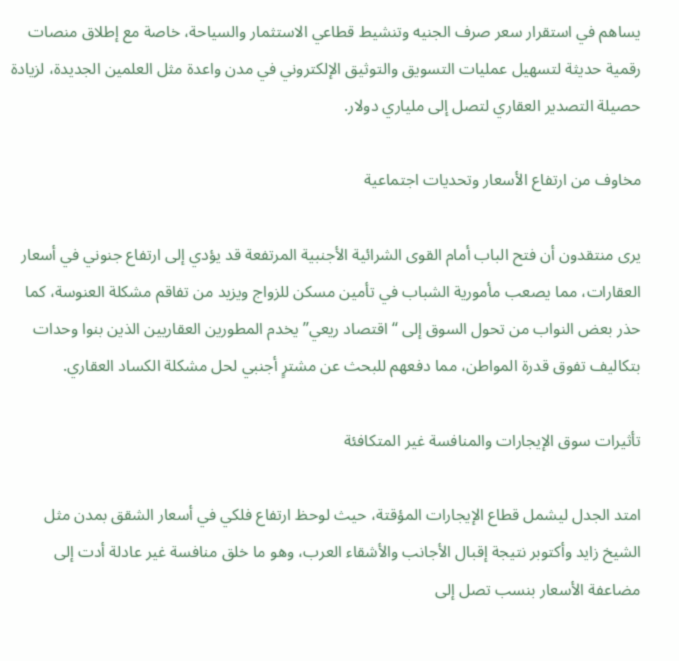يساهم في استقرار سعر صرف الجنيه وتنشيط قطاعي الاستثمار والسياحة، خاصة مع إطلاق منصات رقمية حديثة لتسهيل عمليات التسويق والتوثيق الإلكتروني في مدن واعدة مثل العلمين الجديدة، لزيادة حصيلة التصدير العقاري لتصل إلى ملياري دولار.

مخاوف من ارتفاع الأسعار وتحديات اجتماعية

يرى منتقدون أن فتح الباب أمام القوى الشرائية الأجنبية المرتفعة قد يؤدي إلى ارتفاع جنوني في أسعار العقارات، مما يصعب مأمورية الشباب في تأمين مسكن للزواج ويزيد من تفاقم مشكلة العنوسة، كما حذر بعض النواب من تحول السوق إلى “اقتصاد ريعي” يخدم المطورين العقاريين الذين بنوا وحدات بتكاليف تفوق قدرة المواطن، مما دفعهم للبحث عن مشترٍ أجنبي لحل مشكلة الكساد العقاري.

تأثيرات سوق الإيجارات والمنافسة غير المتكافئة

امتد الجدل ليشمل قطاع الإيجارات المؤقتة، حيث لوحظ ارتفاع فلكي في أسعار الشقق بمدن مثل الشيخ زايد وأكتوبر نتيجة إقبال الأجانب والأشقاء العرب، وهو ما خلق منافسة غير عادلة أدت إلى مضاعفة الأسعار بنسب تصل إلى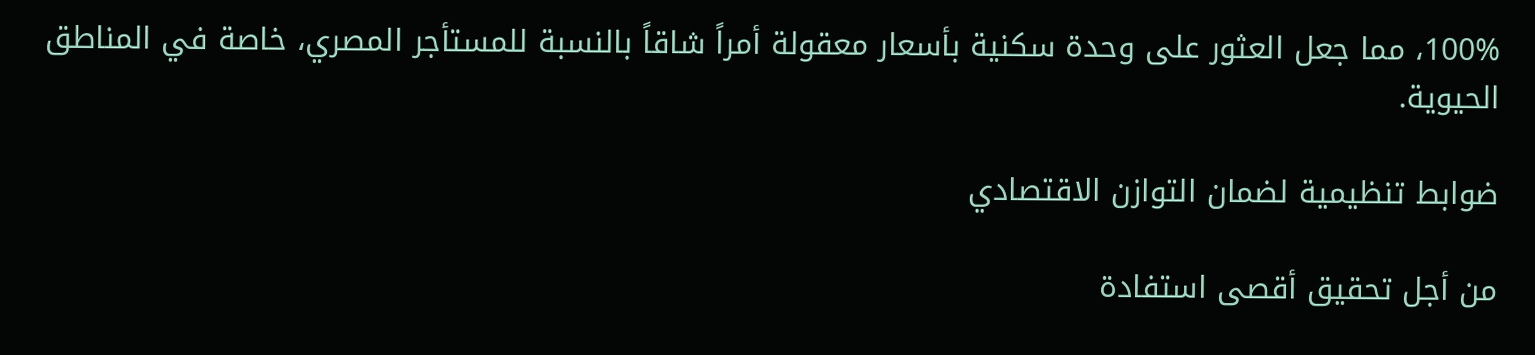100%، مما جعل العثور على وحدة سكنية بأسعار معقولة أمراً شاقاً بالنسبة للمستأجر المصري، خاصة في المناطق الحيوية.

ضوابط تنظيمية لضمان التوازن الاقتصادي

من أجل تحقيق أقصى استفادة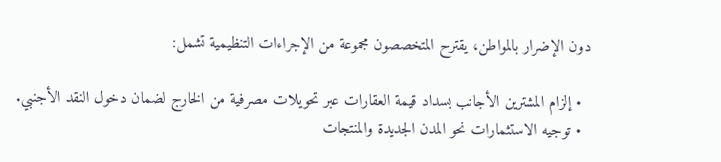دون الإضرار بالمواطن، يقترح المتخصصون مجموعة من الإجراءات التنظيمية تشمل:

  • إلزام المشترين الأجانب بسداد قيمة العقارات عبر تحويلات مصرفية من الخارج لضمان دخول النقد الأجنبي.
  • توجيه الاستثمارات نحو المدن الجديدة والمنتجات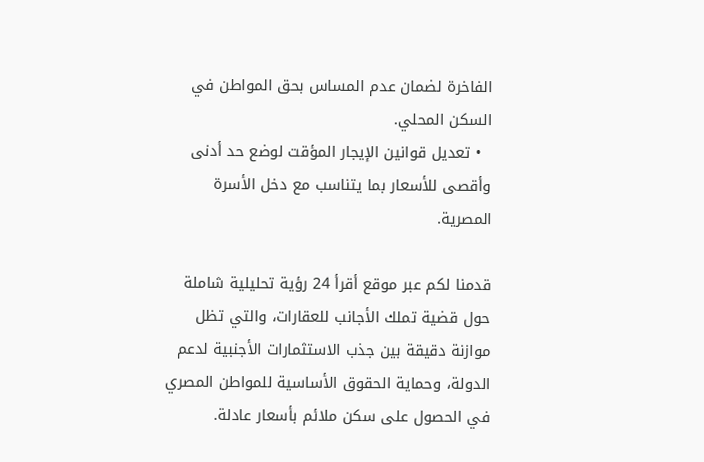الفاخرة لضمان عدم المساس بحق المواطن في السكن المحلي.
  • تعديل قوانين الإيجار المؤقت لوضع حد أدنى وأقصى للأسعار بما يتناسب مع دخل الأسرة المصرية.

قدمنا لكم عبر موقع أقرأ 24 رؤية تحليلية شاملة حول قضية تملك الأجانب للعقارات، والتي تظل موازنة دقيقة بين جذب الاستثمارات الأجنبية لدعم الدولة، وحماية الحقوق الأساسية للمواطن المصري في الحصول على سكن ملائم بأسعار عادلة.